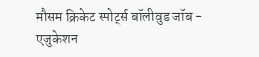मौसम क्रिकेट स्पोर्ट्स बॉलीवुड जॉब - एजुकेशन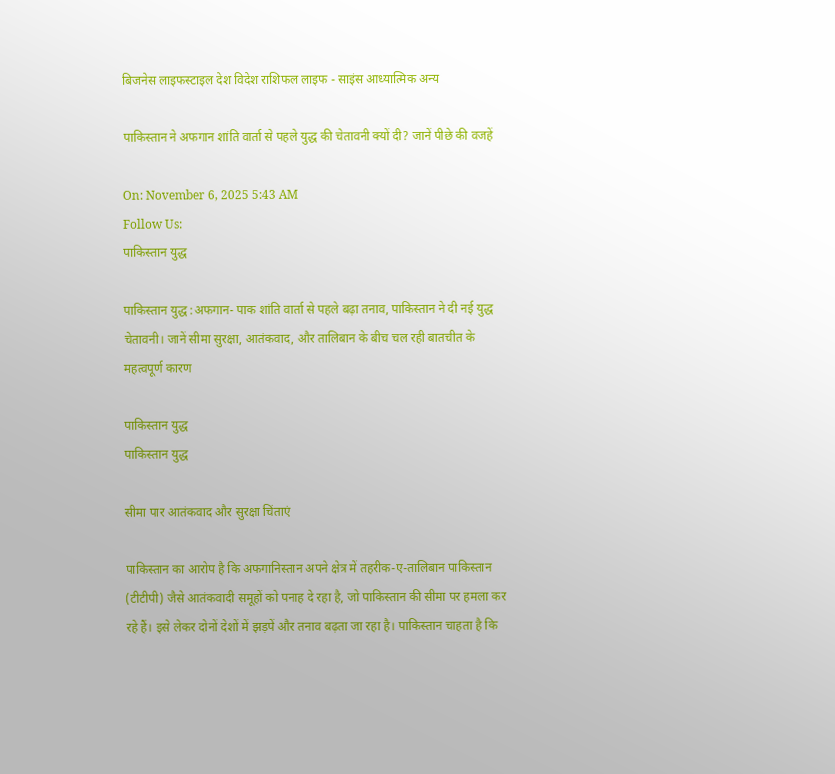बिजनेस लाइफस्टाइल देश विदेश राशिफल लाइफ - साइंस आध्यात्मिक अन्य

पाकिस्तान ने अफगान शांति वार्ता से पहले युद्ध की चेतावनी क्यों दी? जानें पीछे की वजहें

On: November 6, 2025 5:43 AM
Follow Us:
पाकिस्तान युद्ध

पाकिस्तान युद्ध :अफगान- पाक शांति वार्ता से पहले बढ़ा तनाव, पाकिस्तान ने दी नई युद्ध चेतावनी। जानें सीमा सुरक्षा, आतंकवाद, और तालिबान के बीच चल रही बातचीत के महत्वपूर्ण कारण

पाकिस्तान युद्ध
पाकिस्तान युद्ध

सीमा पार आतंकवाद और सुरक्षा चिंताएं

पाकिस्तान का आरोप है कि अफगानिस्तान अपने क्षेत्र में तहरीक-ए-तालिबान पाकिस्तान (टीटीपी) जैसे आतंकवादी समूहों को पनाह दे रहा है, जो पाकिस्तान की सीमा पर हमला कर रहे हैं। इसे लेकर दोनों देशों में झड़पें और तनाव बढ़ता जा रहा है। पाकिस्तान चाहता है कि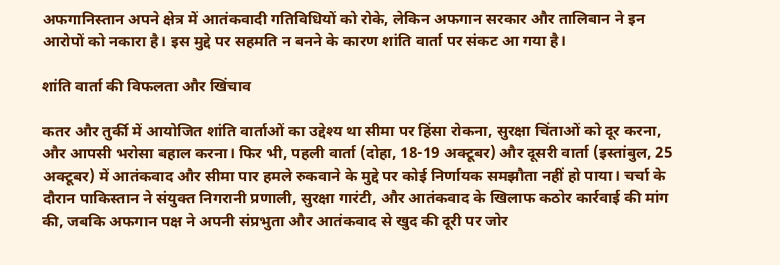अफगानिस्तान अपने क्षेत्र में आतंकवादी गतिविधियों को रोके, लेकिन अफगान सरकार और तालिबान ने इन आरोपों को नकारा है। इस मुद्दे पर सहमति न बनने के कारण शांति वार्ता पर संकट आ गया है।

शांति वार्ता की विफलता और खिंचाव

कतर और तुर्की में आयोजित शांति वार्ताओं का उद्देश्य था सीमा पर हिंसा रोकना, सुरक्षा चिंताओं को दूर करना, और आपसी भरोसा बहाल करना। फिर भी, पहली वार्ता (दोहा, 18-19 अक्टूबर) और दूसरी वार्ता (इस्तांबुल, 25 अक्टूबर) में आतंकवाद और सीमा पार हमले रुकवाने के मुद्दे पर कोई निर्णायक समझौता नहीं हो पाया। चर्चा के दौरान पाकिस्तान ने संयुक्त निगरानी प्रणाली, सुरक्षा गारंटी, और आतंकवाद के खिलाफ कठोर कार्रवाई की मांग की, जबकि अफगान पक्ष ने अपनी संप्रभुता और आतंकवाद से खुद की दूरी पर जोर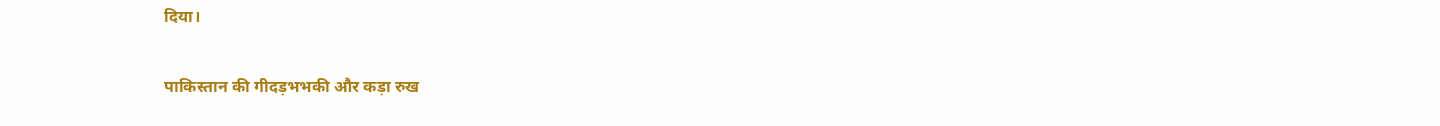दिया।

पाकिस्तान की गीदड़भभकी और कड़ा रुख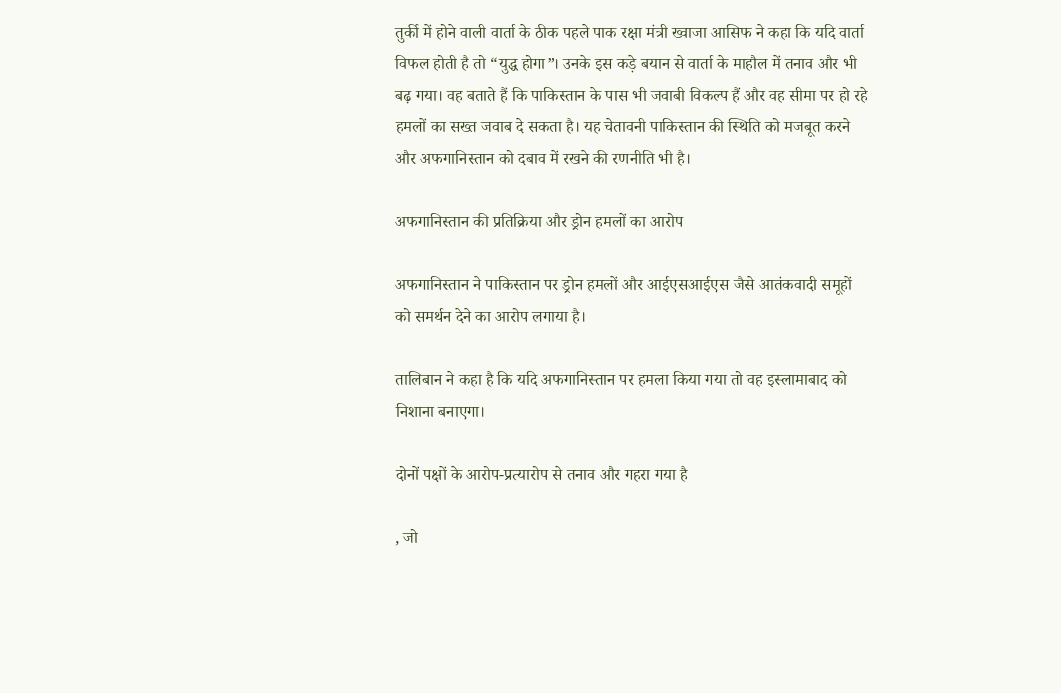तुर्की में होने वाली वार्ता के ठीक पहले पाक रक्षा मंत्री ख्वाजा आसिफ ने कहा कि यदि वार्ता विफल होती है तो “युद्ध होगा”। उनके इस कड़े बयान से वार्ता के माहौल में तनाव और भी बढ़ गया। वह बताते हैं कि पाकिस्तान के पास भी जवाबी विकल्प हैं और वह सीमा पर हो रहे हमलों का सख्त जवाब दे सकता है। यह चेतावनी पाकिस्तान की स्थिति को मजबूत करने और अफगानिस्तान को दबाव में रखने की रणनीति भी है।

अफगानिस्तान की प्रतिक्रिया और ड्रोन हमलों का आरोप

अफगानिस्तान ने पाकिस्तान पर ड्रोन हमलों और आईएसआईएस जैसे आतंकवादी समूहों को समर्थन देने का आरोप लगाया है।

तालिबान ने कहा है कि यदि अफगानिस्तान पर हमला किया गया तो वह इस्लामाबाद को निशाना बनाएगा।

दोनों पक्षों के आरोप-प्रत्यारोप से तनाव और गहरा गया है

, जो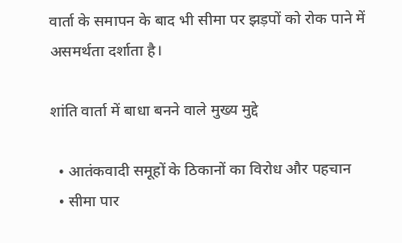वार्ता के समापन के बाद भी सीमा पर झड़पों को रोक पाने में असमर्थता दर्शाता है।

शांति वार्ता में बाधा बनने वाले मुख्य मुद्दे

  • आतंकवादी समूहों के ठिकानों का विरोध और पहचान
  • सीमा पार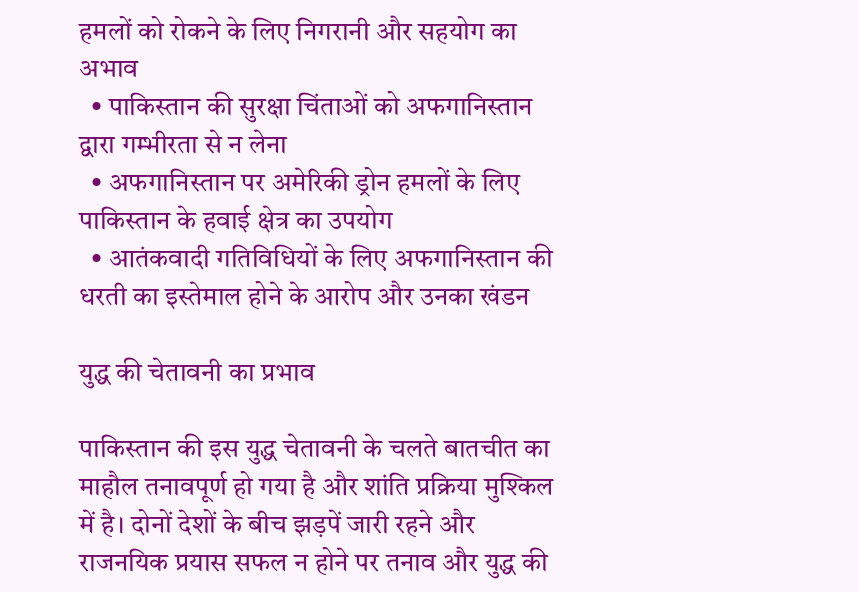हमलों को रोकने के लिए निगरानी और सहयोग का अभाव
  • पाकिस्तान की सुरक्षा चिंताओं को अफगानिस्तान द्वारा गम्भीरता से न लेना
  • अफगानिस्तान पर अमेरिकी ड्रोन हमलों के लिए पाकिस्तान के हवाई क्षेत्र का उपयोग
  • आतंकवादी गतिविधियों के लिए अफगानिस्तान की धरती का इस्तेमाल होने के आरोप और उनका खंडन

युद्ध की चेतावनी का प्रभाव

पाकिस्तान की इस युद्ध चेतावनी के चलते बातचीत का माहौल तनावपूर्ण हो गया है और शांति प्रक्रिया मुश्किल में है। दोनों देशों के बीच झड़पें जारी रहने और राजनयिक प्रयास सफल न होने पर तनाव और युद्ध की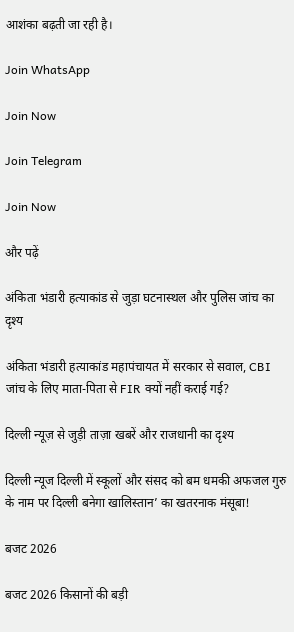आशंका बढ़ती जा रही है।

Join WhatsApp

Join Now

Join Telegram

Join Now

और पढ़ें

अंकिता भंडारी हत्याकांड से जुड़ा घटनास्थल और पुलिस जांच का दृश्य

अंकिता भंडारी हत्याकांड महापंचायत में सरकार से सवाल, CBI जांच के लिए माता-पिता से FIR क्यों नहीं कराई गई?

दिल्ली न्यूज़ से जुड़ी ताज़ा खबरें और राजधानी का दृश्य

दिल्ली न्यूज दिल्ली में स्कूलों और संसद को बम धमकी अफजल गुरु के नाम पर दिल्ली बनेगा खालिस्तान’ का खतरनाक मंसूबा!

बजट 2026

बजट 2026 किसानों की बड़ी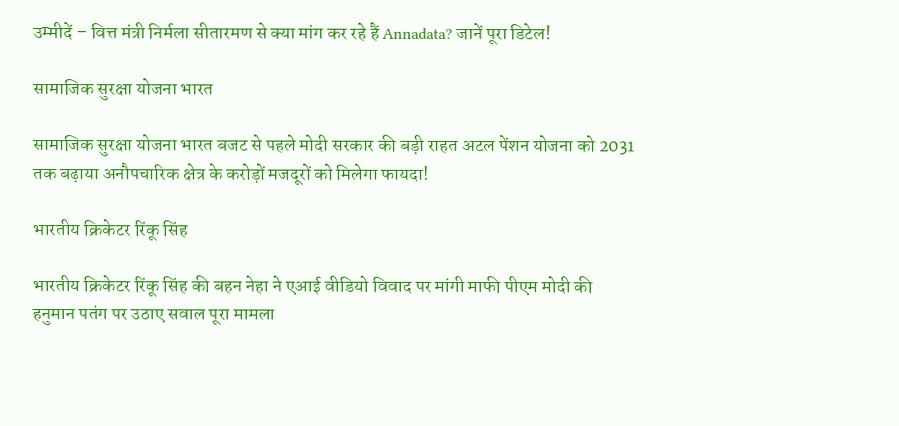उम्मीदें – वित्त मंत्री निर्मला सीतारमण से क्या मांग कर रहे हैं Annadata? जानें पूरा डिटेल!

सामाजिक सुरक्षा योजना भारत

सामाजिक सुरक्षा योजना भारत बजट से पहले मोदी सरकार की बड़ी राहत अटल पेंशन योजना को 2031 तक बढ़ाया अनौपचारिक क्षेत्र के करोड़ों मजदूरों को मिलेगा फायदा!

भारतीय क्रिकेटर रिंकू सिंह

भारतीय क्रिकेटर रिंकू सिंह की बहन नेहा ने एआई वीडियो विवाद पर मांगी माफी पीएम मोदी की हनुमान पतंग पर उठाए सवाल पूरा मामला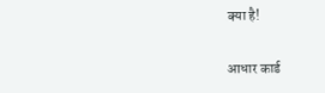क्या है!

आधार कार्ड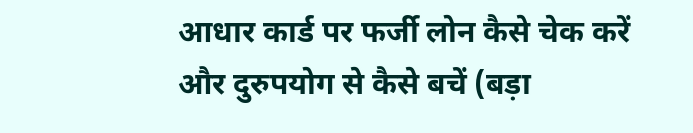आधार कार्ड पर फर्जी लोन कैसे चेक करें और दुरुपयोग से कैसे बचें (बड़ा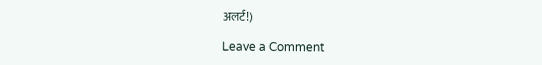अलर्ट!)

Leave a Comment